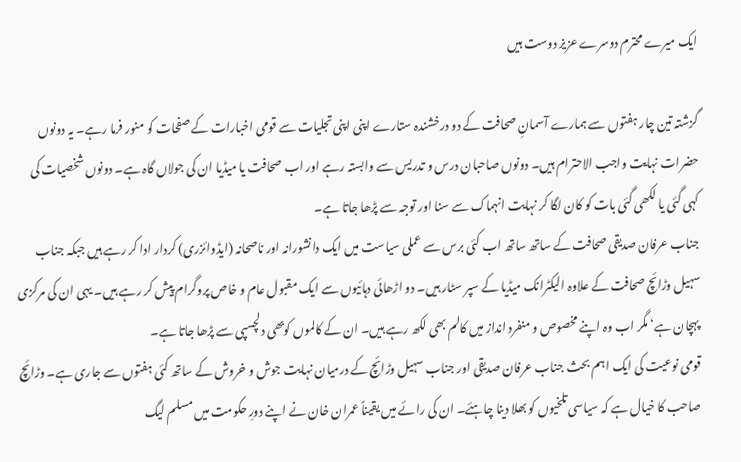ایک میرے محترم دوسرے عزیز دوست ہیں

گزشتہ تین چار ہفتوں سے ہمارے آسمانِ صحافت کے دو درخشندہ ستارے اپنی اپنی تجلیات سے قومی اخبارات کے صفحات کو منور فرما رہے۔ یہ دونوں حضرات نہایت واجب الاحترام ہیں۔ دونوں صاحبان درس و تدریس سے وابستہ رہے اور اب صحافت یا میڈیا ان کی جولاں گاہ ہے۔ دونوں شخصیات کی کہی گئی یا لکھی گئی بات کو کان لگا کر نہایت انہماک سے سنا اور توجہ سے پڑھا جاتا ہے۔
جناب عرفان صدیقی صحافت کے ساتھ ساتھ اب کئی برس سے عملی سیاست میں ایک دانشورانہ اور ناصحانہ (ایڈوائزری) کردار ادا کر رہے ہیں جبکہ جناب سہیل وڑائچ صحافت کے علاوہ الیکٹرانک میڈیا کے سپر سٹار ہیں۔ دو اڑھائی دہائیوں سے ایک مقبول عام و خاص پروگرام پیش کر رہے ہیں۔ یہی ان کی مرکزی پہچان ہے‘ مگر اب وہ اپنے مخصوص و منفرد انداز میں کالم بھی لکھ رہے ہیں۔ ان کے کالموں کوبھی دلچسپی سے پڑھا جاتا ہے۔
قومی نوعیت کی ایک اہم بحث جناب عرفان صدیقی اور جناب سہیل وڑائچ کے درمیان نہایت جوش و خروش کے ساتھ کئی ہفتوں سے جاری ہے۔ وڑائچ صاحب کا خیال ہے کہ سیاسی تلخیوں کو بھلا دینا چاہئے۔ ان کی رائے میں یقیناً عمران خان نے اپنے دورِ حکومت میں مسلم لیگ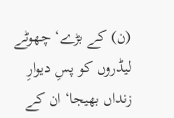(ن) کے بڑے‘ چھوٹے لیڈروں کو پسِ دیوارِ زنداں بھیجا‘ ان کے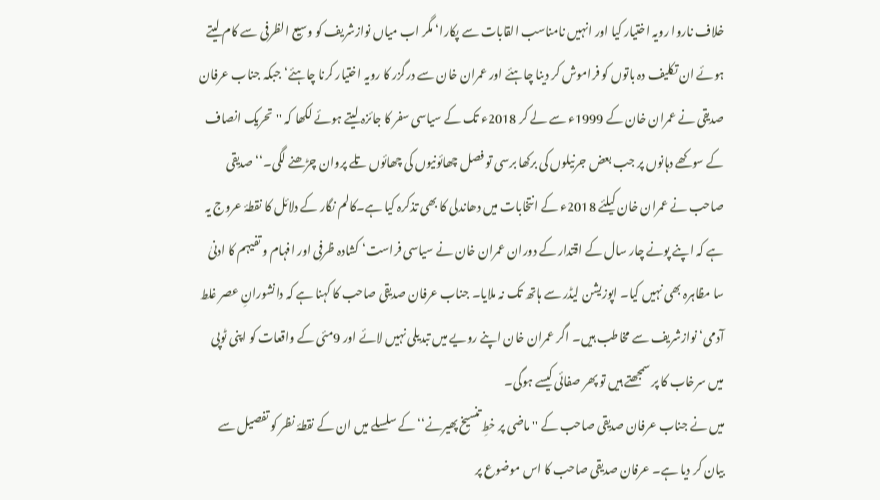خلاف ناروا رویہ اختیار کیا اور انہیں نامناسب القابات سے پکارا‘ مگر اب میاں نوازشریف کو وسیع الظرفی سے کام لیتے ہوئے ان تکلیف دہ باتوں کو فراموش کر دینا چاہئے اور عمران خان سے درگزر کا رویہ اختیار کرنا چاہئے‘ جبکہ جناب عرفان صدیقی نے عمران خان کے 1999ء سے لے کر 2018ء تک کے سیاسی سفر کا جائزہ لیتے ہوئے لکھا کہ ''تحریک انصاف کے سوکھے دہانوں پر جب بعض جرنیلوں کی برکھا برسی تو فصل چھائونیوں کی چھائوں تلے پروان چڑھنے لگی۔‘‘ صدیقی صاحب نے عمران خان کیلئے 2018ء کے انتخابات میں دھاندلی کا بھی تذکرہ کیا ہے۔کالم نگار کے دلائل کا نقطۂ عروج یہ ہے کہ اپنے پونے چار سال کے اقتدار کے دوران عمران خان نے سیاسی فراست‘ کشادہ ظرفی اور افہام و تفیہم کا ادنیٰ سا مظاہرہ بھی نہیں کیا۔ اپوزیشن لیڈر سے ہاتھ تک نہ ملایا۔ جناب عرفان صدیقی صاحب کا کہنا ہے کہ دانشورانِ عصر غلط آدمی‘ نوازشریف سے مخاطب ہیں۔ اگر عمران خان اپنے رویے میں تبدیلی نہیں لائے اور 9مئی کے واقعات کو اپنی ٹوپی میں سرخاب کا پر سمجھتے ہیں تو پھر صفائی کیسے ہوگی۔
میں نے جناب عرفان صدیقی صاحب کے ''ماضی پر خطِ تنسیخ پھیرنے‘‘ کے سلسلے میں ان کے نقطۂ نظر کو تفصیل سے بیان کر دیا ہے۔ عرفان صدیقی صاحب کا اس موضوع پر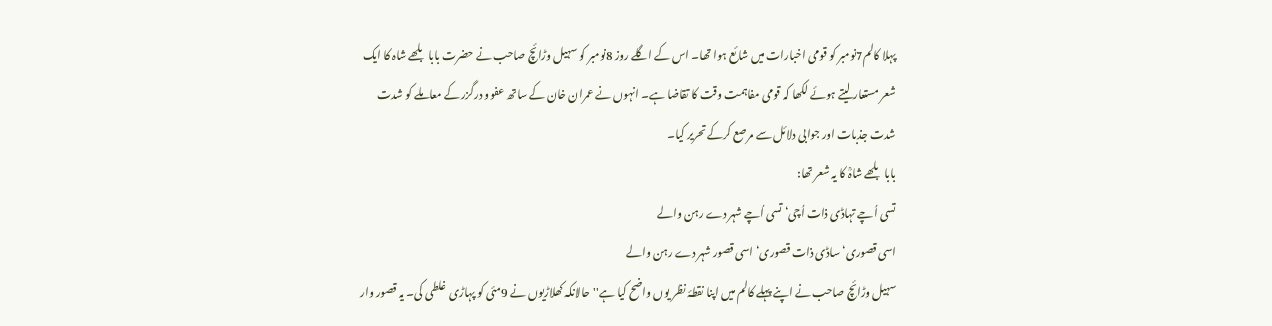پہلا کالم7نومبر کو قومی اخبارات میں شائع ہوا تھا۔ اس کے اگلے روز 8نومبر کو سہیل وڑائچ صاحب نے حضرت بابا بلھے شاہ کا ایک شعر مستعار لیتے ہوئے لکھا کہ قومی مفاہمت وقت کا تقاضا ہے۔ انہوں نے عمران خان کے ساتھ عفوو درگزر کے معاملے کو شدت شدت جذبات اور جوابی دلائل سے مرصع کرکے تحریر کیا۔
بابا بلھے شاہؒ کا یہ شعر تھا:
تسی اُچے تہاڈی ذات اُچی‘ تسی اُچے شہر دے رہن والے
اسی قصوری‘ ساڈی ذات قصوری‘ اسی قصور شہر دے رہن والے
سہیل وڑائچ صاحب نے اپنے پہلے کالم میں اپنا نقطۂ نظر یوں واضح کیا ہے''حالانکہ کھلاڑیوں نے 9مئی کو پہاڑی غلطی کی۔ یہ قصور وار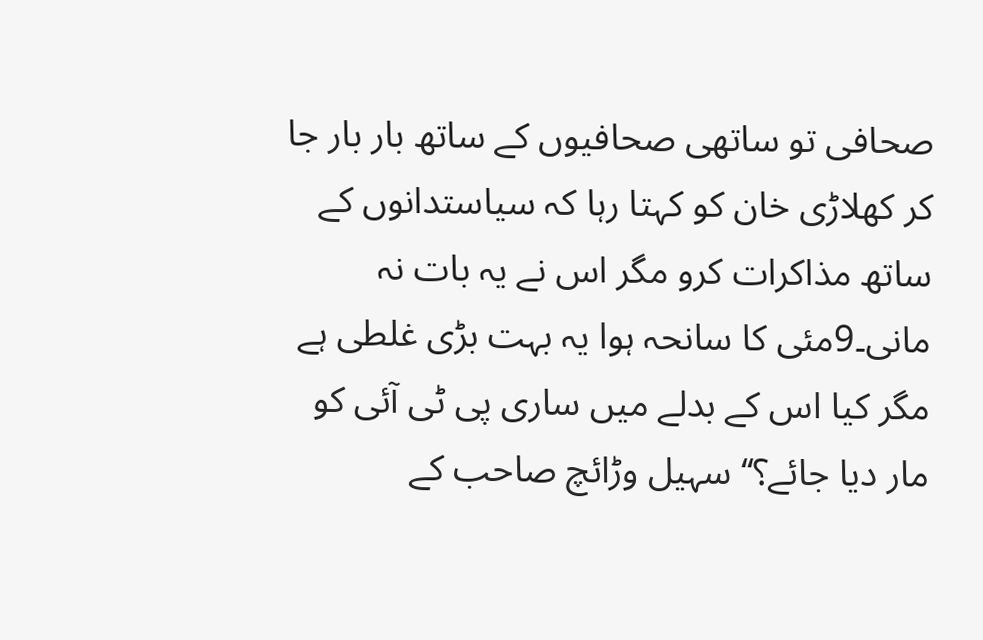صحافی تو ساتھی صحافیوں کے ساتھ بار بار جا کر کھلاڑی خان کو کہتا رہا کہ سیاستدانوں کے ساتھ مذاکرات کرو مگر اس نے یہ بات نہ مانی۔9مئی کا سانحہ ہوا یہ بہت بڑی غلطی ہے مگر کیا اس کے بدلے میں ساری پی ٹی آئی کو مار دیا جائے؟‘‘ سہیل وڑائچ صاحب کے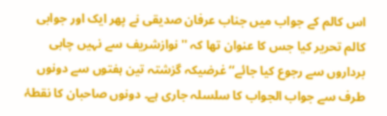اس کالم کے جواب میں جناب عرفان صدیقی نے پھر ایک اور جوابی کالم تحریر کیا جس کا عنوان تھا کہ ''نوازشریف سے نہیں چابی برداروں سے رجوع کیا جائے‘‘ غرضیکہ گزشتہ تین ہفتوں سے دونوں طرف سے جواب الجواب کا سلسلہ جاری ہے۔ دونوں صاحبان کا نقطۂ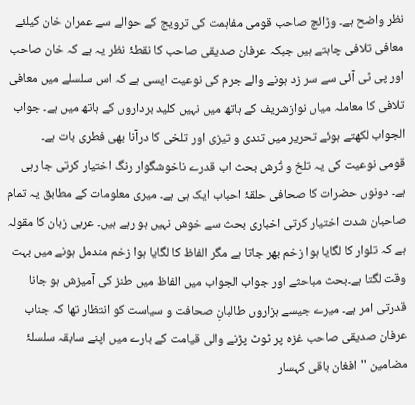نظر واضح ہے۔ وڑائچ صاحب قومی مفاہمت کی ترویج کے حوالے سے عمران خان کیلئے معافی تلافی چاہتے ہیں جبکہ عرفان صدیقی صاحب کا نقطۂ نظر یہ ہے کہ خان صاحب اور پی ٹی آئی سے سر زد ہونے والے جرم کی نوعیت ایسی ہے کہ اس سلسلے میں معافی تلافی کا معاملہ میاں نوازشریف کے ہاتھ میں نہیں کلید برداروں کے ہاتھ میں ہے۔ جواب الجواب لکھتے ہوئے تحریر میں تندی و تیزی اور تلخی کا درآنا بھی فطری بات ہے۔
قومی نوعیت کی یہ تلخ و تُرش بحث اب قدرے ناخوشگوار رنگ اختیار کرتی جا رہی ہے۔ دونوں حضرات کا صحافی حلقۂ احباب ایک ہی ہے۔ میری معلومات کے مطابق یہ تمام صاحبان شدت اختیار کرتی اخباری بحث سے خوش نہیں ہو رہے ہیں۔ عربی زبان کا مقولہ ہے کہ تلوار کا لگایا ہوا زخم بھر جاتا ہے مگر الفاظ کا لگایا ہوا زخم مندمل ہونے میں بہت وقت لگتا ہے۔بحث مباحثے اور جواب الجواب میں الفاظ میں طنز کی آمیزش ہو جانا قدرتی امر ہے۔ میرے جیسے ہزاروں طالبانِ صحافت و سیاست کو انتظار تھا کہ جناب عرفان صدیقی صاحب غزہ پر ٹوٹ پڑنے والی قیامت کے بارے میں اپنے سابقہ سلسلۂ مضامین ''افغان باقی کہسار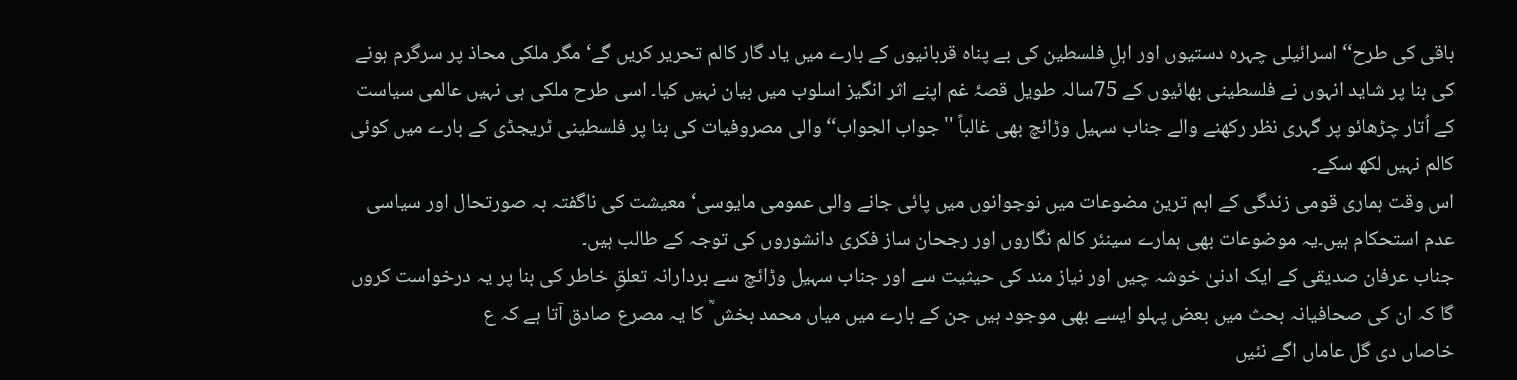باقی کی طرح‘‘ اسرائیلی چہرہ دستیوں اور اہلِ فلسطین کی بے پناہ قربانیوں کے بارے میں یاد گار کالم تحریر کریں گے‘ مگر ملکی محاذ پر سرگرم ہونے کی بنا پر شاید انہوں نے فلسطینی بھائیوں کے 75سالہ طویل قصۂ غم اپنے اثر انگیز اسلوب میں بیان نہیں کیا۔ اسی طرح ملکی ہی نہیں عالمی سیاست کے اُتار چڑھائو پر گہری نظر رکھنے والے جناب سہیل وڑائچ بھی غالباً ''جواب الجواب‘‘ والی مصروفیات کی بنا پر فلسطینی ٹریجڈی کے بارے میں کوئی کالم نہیں لکھ سکے۔
اس وقت ہماری قومی زندگی کے اہم ترین مضوعات میں نوجوانوں میں پائی جانے والی عمومی مایوسی‘ معیشت کی ناگفتہ بہ صورتحال اور سیاسی عدم استحکام ہیں۔یہ موضوعات بھی ہمارے سینئر کالم نگاروں اور رجحان ساز فکری دانشوروں کی توجہ کے طالب ہیں۔
جناب عرفان صدیقی کے ایک ادنیٰ خوشہ چیں اور نیاز مند کی حیثیت سے اور جناب سہیل وڑائچ سے بردارانہ تعلقِ خاطر کی بنا پر یہ درخواست کروں گا کہ ان کی صحافیانہ بحث میں بعض پہلو ایسے بھی موجود ہیں جن کے بارے میں میاں محمد بخش ؒ کا یہ مصرع صادق آتا ہے کہ ع
خاصاں دی گل عاماں اگے نئیں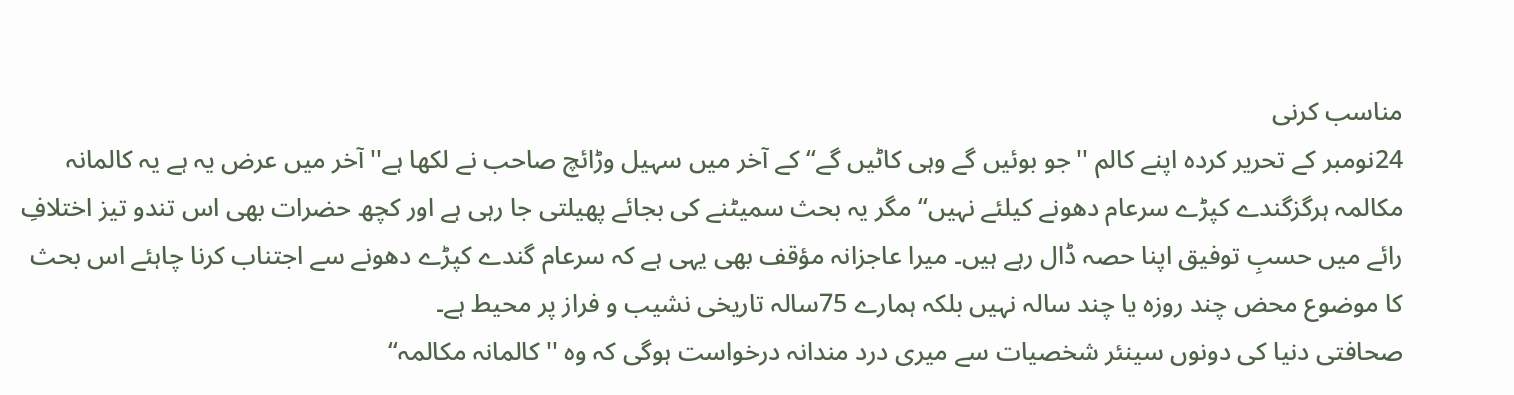مناسب کرنی
24نومبر کے تحریر کردہ اپنے کالم ''جو بوئیں گے وہی کاٹیں گے‘‘ کے آخر میں سہیل وڑائچ صاحب نے لکھا ہے''آخر میں عرض یہ ہے یہ کالمانہ مکالمہ ہرگزگندے کپڑے سرعام دھونے کیلئے نہیں‘‘ مگر یہ بحث سمیٹنے کی بجائے پھیلتی جا رہی ہے اور کچھ حضرات بھی اس تندو تیز اختلافِ رائے میں حسبِ توفیق اپنا حصہ ڈال رہے ہیں۔ میرا عاجزانہ مؤقف بھی یہی ہے کہ سرعام گندے کپڑے دھونے سے اجتناب کرنا چاہئے اس بحث کا موضوع محض چند روزہ یا چند سالہ نہیں بلکہ ہمارے 75سالہ تاریخی نشیب و فراز پر محیط ہے۔
صحافتی دنیا کی دونوں سینئر شخصیات سے میری درد مندانہ درخواست ہوگی کہ وہ ''کالمانہ مکالمہ‘‘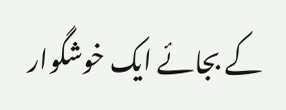کے بجائے ایک خوشگوار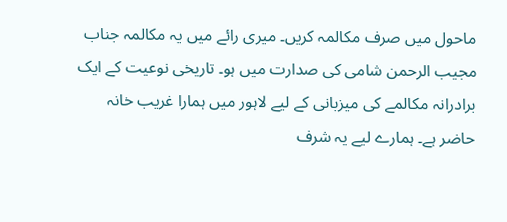ماحول میں صرف مکالمہ کریں۔ میری رائے میں یہ مکالمہ جناب مجیب الرحمن شامی کی صدارت میں ہو۔ تاریخی نوعیت کے ایک برادرانہ مکالمے کی میزبانی کے لیے لاہور میں ہمارا غریب خانہ حاضر ہے۔ ہمارے لیے یہ شرف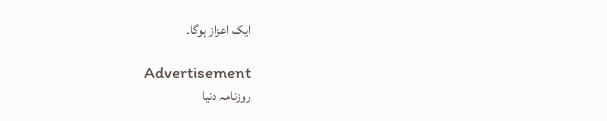ایک اعزاز ہوگا۔

Advertisement
روزنامہ دنیا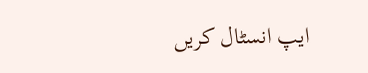ایپ انسٹال کریں